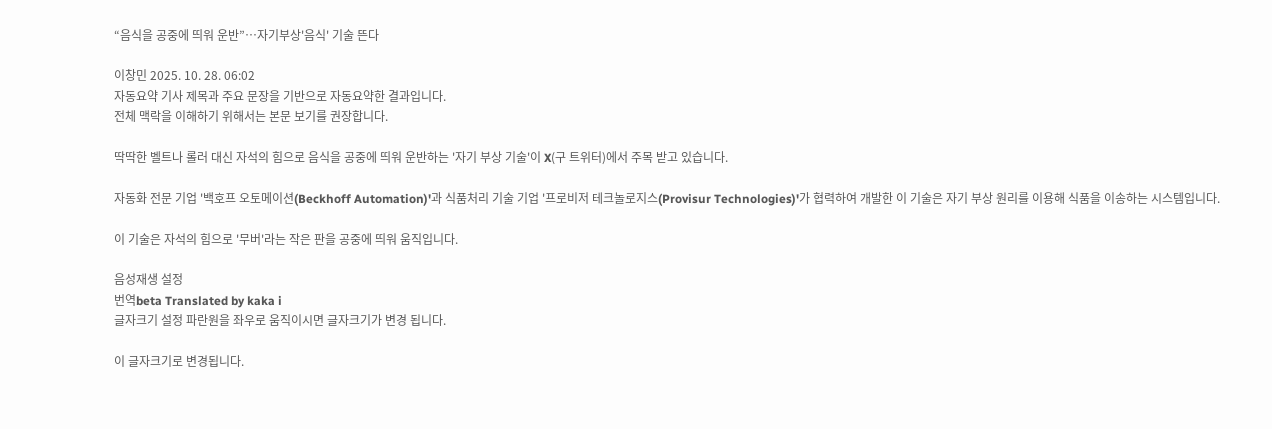“음식을 공중에 띄워 운반”…자기부상'음식' 기술 뜬다

이창민 2025. 10. 28. 06:02
자동요약 기사 제목과 주요 문장을 기반으로 자동요약한 결과입니다.
전체 맥락을 이해하기 위해서는 본문 보기를 권장합니다.

딱딱한 벨트나 롤러 대신 자석의 힘으로 음식을 공중에 띄워 운반하는 '자기 부상 기술'이 X(구 트위터)에서 주목 받고 있습니다.

자동화 전문 기업 '백호프 오토메이션(Beckhoff Automation)'과 식품처리 기술 기업 '프로비저 테크놀로지스(Provisur Technologies)'가 협력하여 개발한 이 기술은 자기 부상 원리를 이용해 식품을 이송하는 시스템입니다.

이 기술은 자석의 힘으로 '무버'라는 작은 판을 공중에 띄워 움직입니다.

음성재생 설정
번역beta Translated by kaka i
글자크기 설정 파란원을 좌우로 움직이시면 글자크기가 변경 됩니다.

이 글자크기로 변경됩니다.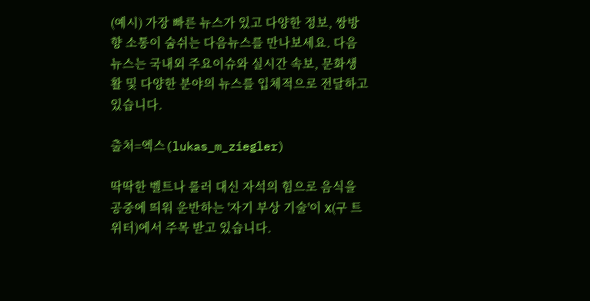(예시) 가장 빠른 뉴스가 있고 다양한 정보, 쌍방향 소통이 숨쉬는 다음뉴스를 만나보세요. 다음뉴스는 국내외 주요이슈와 실시간 속보, 문화생활 및 다양한 분야의 뉴스를 입체적으로 전달하고 있습니다.

출처=엑스(lukas_m_ziegler)

딱딱한 벨트나 롤러 대신 자석의 힘으로 음식을 공중에 띄워 운반하는 '자기 부상 기술'이 X(구 트위터)에서 주목 받고 있습니다.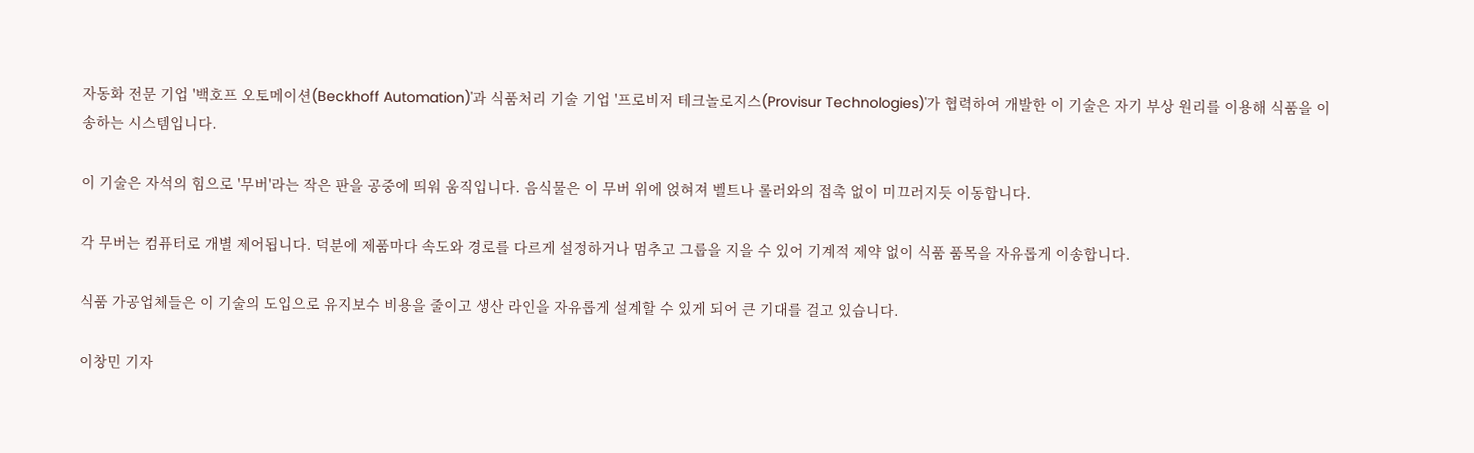자동화 전문 기업 '백호프 오토메이션(Beckhoff Automation)'과 식품처리 기술 기업 '프로비저 테크놀로지스(Provisur Technologies)'가 협력하여 개발한 이 기술은 자기 부상 원리를 이용해 식품을 이송하는 시스템입니다.

이 기술은 자석의 힘으로 '무버'라는 작은 판을 공중에 띄워 움직입니다. 음식물은 이 무버 위에 얹혀져 벨트나 롤러와의 접촉 없이 미끄러지듯 이동합니다.

각 무버는 컴퓨터로 개별 제어됩니다. 덕분에 제품마다 속도와 경로를 다르게 설정하거나 멈추고 그룹을 지을 수 있어 기계적 제약 없이 식품 품목을 자유롭게 이송합니다.

식품 가공업체들은 이 기술의 도입으로 유지보수 비용을 줄이고 생산 라인을 자유롭게 설계할 수 있게 되어 큰 기대를 걸고 있습니다.

이창민 기자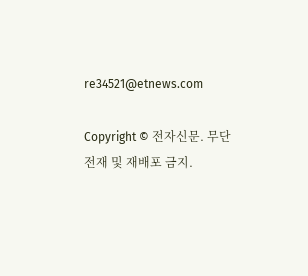re34521@etnews.com

Copyright © 전자신문. 무단전재 및 재배포 금지.